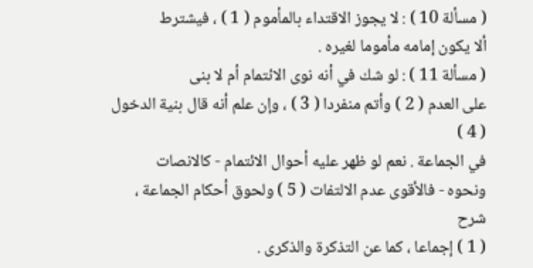( مسألة 10 ) : لا يجوز الاقتداء بالمأموم ( 1 ) ، فيشترط
ألا يكون إمامه مأموما لغيره .
( مسألة 11 ) : لو شك في أنه نوى الائتمام أم لا بنى
على العدم ( 2 ) وأتم منفردا ( 3 ) ، وإن علم أنه قال بنية الدخول ( 4 )
في الجماعة . نعم لو ظهر عليه أحوال الائتمام - كالانصات
ونحوه - فالأقوى عدم الالتفات ( 5 ) ولحوق أحكام الجماعة ،
شرح
( 1 ) إجماعا ، كما عن التذكرة والذكرى .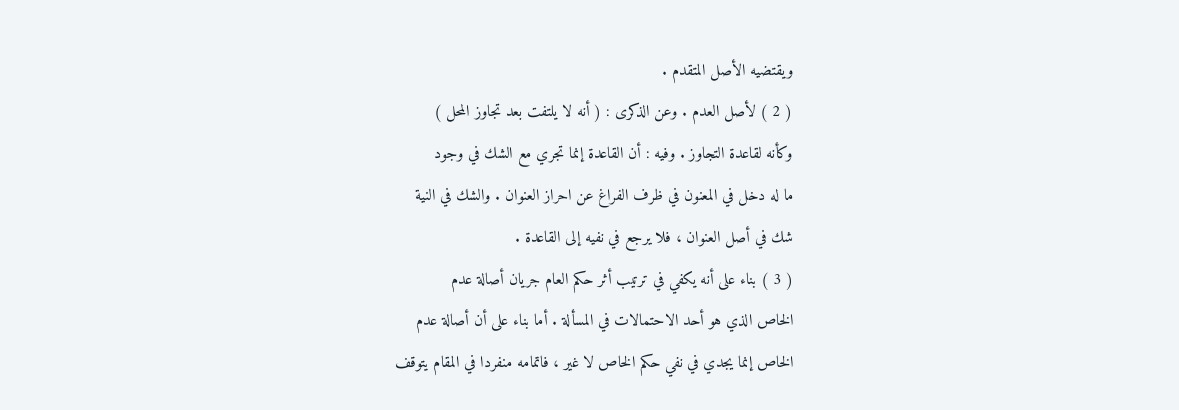ويقتضيه الأصل المتقدم .
( 2 ) لأصل العدم . وعن الذكرى : ( أنه لا يلتفت بعد تجاوز المحل )
وكأنه لقاعدة التجاوز . وفيه : أن القاعدة إنما تجري مع الشك في وجود
ما له دخل في المعنون في ظرف الفراغ عن احراز العنوان . والشك في النية
شك في أصل العنوان ، فلا يرجع في نفيه إلى القاعدة .
( 3 ) بناء على أنه يكفي في ترتيب أثر حكم العام جريان أصالة عدم
الخاص الذي هو أحد الاحتمالات في المسألة . أما بناء على أن أصالة عدم
الخاص إنما يجدي في نفي حكم الخاص لا غير ، فاتمامه منفردا في المقام يتوقف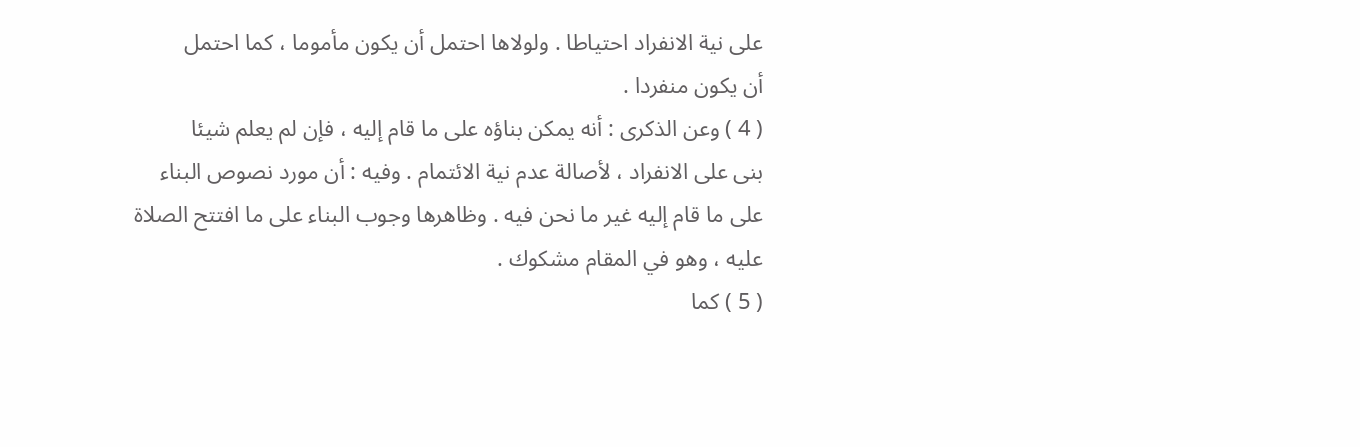على نية الانفراد احتياطا . ولولاها احتمل أن يكون مأموما ، كما احتمل
أن يكون منفردا .
( 4 ) وعن الذكرى : أنه يمكن بناؤه على ما قام إليه ، فإن لم يعلم شيئا
بنى على الانفراد ، لأصالة عدم نية الائتمام . وفيه : أن مورد نصوص البناء
على ما قام إليه غير ما نحن فيه . وظاهرها وجوب البناء على ما افتتح الصلاة
عليه ، وهو في المقام مشكوك .
( 5 ) كما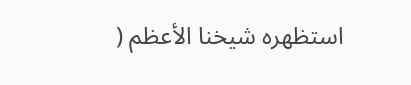استظهره شيخنا الأعظم (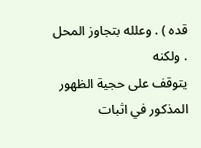قده ) . وعلله بتجاوز المحل . ولكنه
يتوقف على حجية الظهور المذكور في اثبات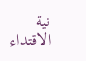نية الاقتداء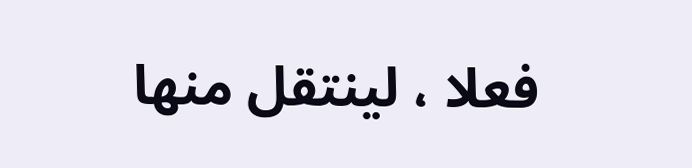فعلا ، لينتقل منها